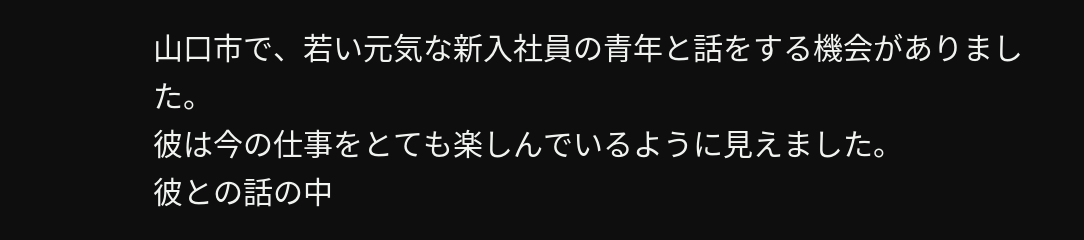山口市で、若い元気な新入社員の青年と話をする機会がありました。
彼は今の仕事をとても楽しんでいるように見えました。
彼との話の中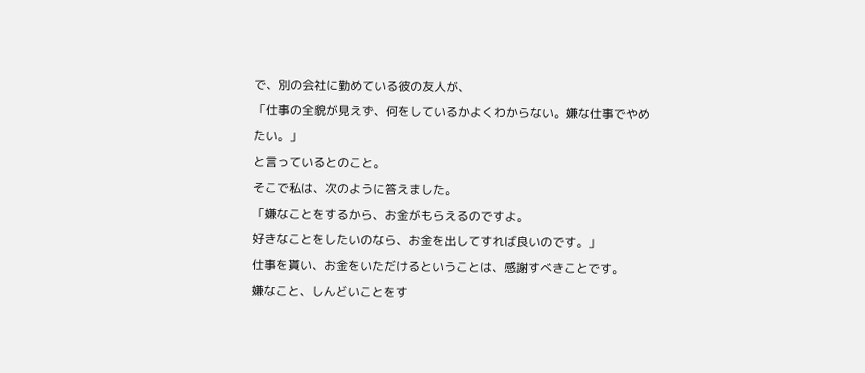で、別の会社に勤めている彼の友人が、
「仕事の全貌が見えず、何をしているかよくわからない。嫌な仕事でやめたい。」
と言っているとのこと。
そこで私は、次のように答えました。
「嫌なことをするから、お金がもらえるのですよ。
好きなことをしたいのなら、お金を出してすれば良いのです。」
仕事を貰い、お金をいただけるということは、感謝すべきことです。
嫌なこと、しんどいことをす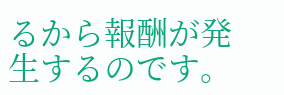るから報酬が発生するのです。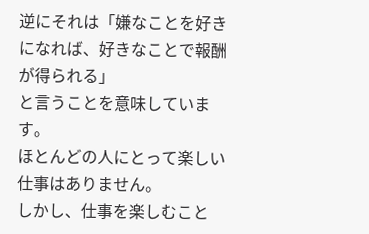逆にそれは「嫌なことを好きになれば、好きなことで報酬が得られる」
と言うことを意味しています。
ほとんどの人にとって楽しい仕事はありません。
しかし、仕事を楽しむこと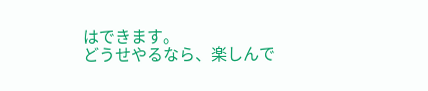はできます。
どうせやるなら、楽しんで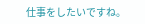仕事をしたいですね。